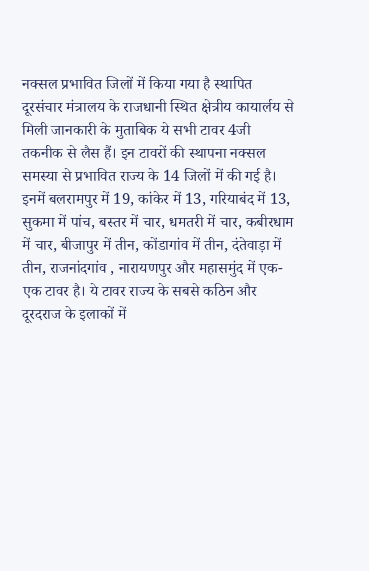नक्सल प्रभावित जिलों में किया गया है स्थापित
दूरसंचार मंत्रालय के राजधानी स्थित क्षेत्रीय कायार्लय से मिली जानकारी के मुताबिक ये सभी टावर 4जी तकनीक से लैस हैं। इन टावरों की स्थापना नक्सल समस्या से प्रभावित राज्य के 14 जिलों में की गई है।
इनमें बलरामपुर में 19, कांकेर में 13, गरियाबंद में 13, सुकमा में पांच, बस्तर में चार, धमतरी में चार, कबीरधाम में चार, बीजापुर में तीन, कोंडागांव में तीन, दंतेवाड़ा में तीन, राजनांदगांव , नारायणपुर और महासमुंद में एक-एक टावर है। ये टावर राज्य के सबसे कठिन और दूरदराज के इलाकों में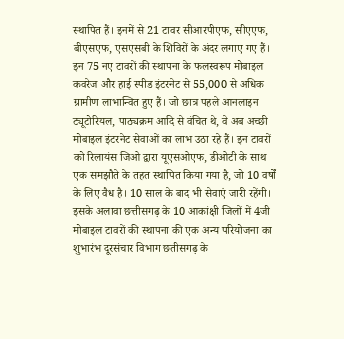स्थापित हैं। इनमें से 21 टावर सीआरपीएफ, सीएएफ, बीएसएफ, एसएसबी के शिविरों के अंदर लगाए गए हैं।
इन 75 नए टावरों की स्थापना के फलस्वरूप मोबाइल कवरेज और हाई स्पीड इंटरनेट से 55,000 से अधिक ग्रामीण लाभान्वित हुए हैं। जो छात्र पहले आनलाइन ट्यूटोरियल, पाठ्यक्रम आदि से वंचित थे, वे अब अच्छी मोबाइल इंटरनेट सेवाओं का लाभ उठा रहे हैं। इन टावरों को रिलायंस जिओ द्वारा यूएसओएफ, डीओटी के साथ एक समझौते के तहत स्थापित किया गया है, जो 10 वर्षों के लिए वैध है। 10 साल के बाद भी सेवाएं जारी रहेंगी।
इसके अलावा छत्तीसगढ़ के 10 आकांक्षी जिलों में 4जी मोबाइल टावरों की स्थापना की एक अन्य परियोजना का शुभारंभ दूरसंचार विभाग छतीसगढ़ के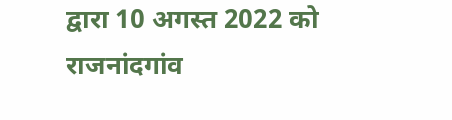द्वारा 10 अगस्त 2022 को राजनांदगांव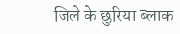जिले के छुरिया ब्लाक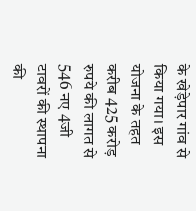के खेड़ेपार गांव से किया गया। इस योजना के तहत करीब 425 करोड़ रुपये की लागत से 546 नए 4जी टावरों की स्थापना की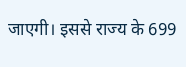जाएगी। इससे राज्य के 699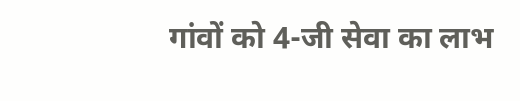गांवों को 4-जी सेवा का लाभ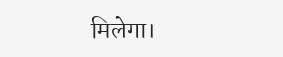मिलेगा।